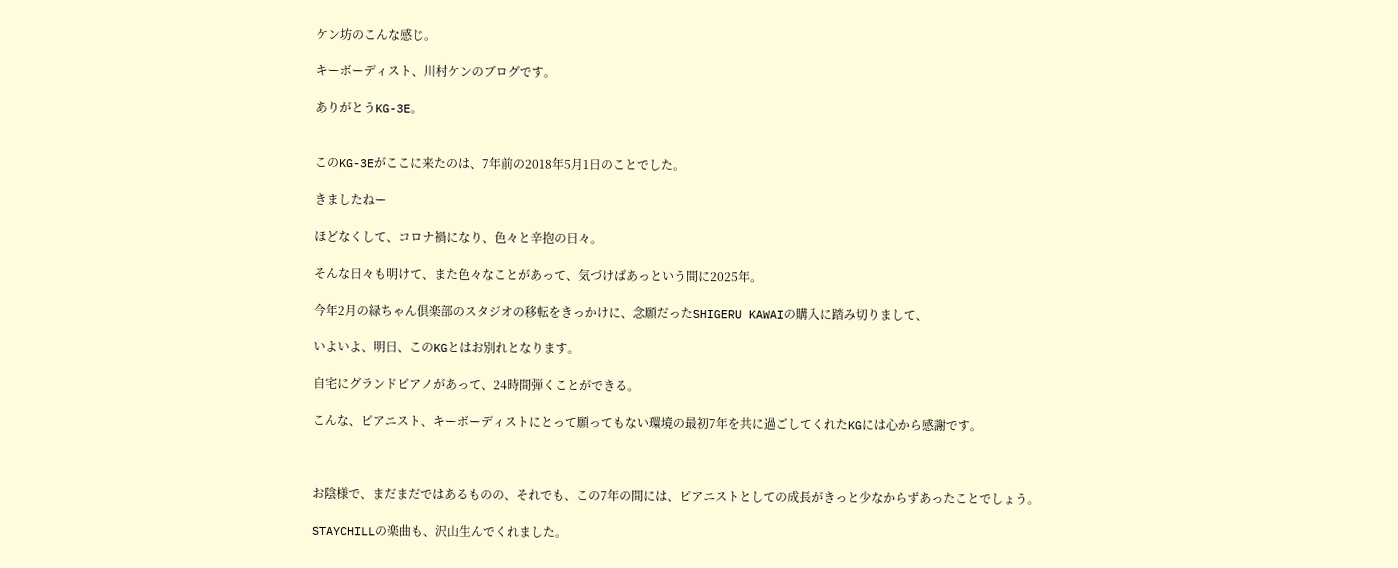ケン坊のこんな感じ。

キーボーディスト、川村ケンのブログです。

ありがとうKG-3E。


このKG-3Eがここに来たのは、7年前の2018年5月1日のことでした。

きましたねー

ほどなくして、コロナ禍になり、色々と辛抱の日々。

そんな日々も明けて、また色々なことがあって、気づけばあっという間に2025年。

今年2月の緑ちゃん倶楽部のスタジオの移転をきっかけに、念願だったSHIGERU KAWAIの購入に踏み切りまして、

いよいよ、明日、このKGとはお別れとなります。

自宅にグランドピアノがあって、24時間弾くことができる。

こんな、ピアニスト、キーボーディストにとって願ってもない環境の最初7年を共に過ごしてくれたKGには心から感謝です。



お陰様で、まだまだではあるものの、それでも、この7年の間には、ピアニストとしての成長がきっと少なからずあったことでしょう。

STAYCHILLの楽曲も、沢山生んでくれました。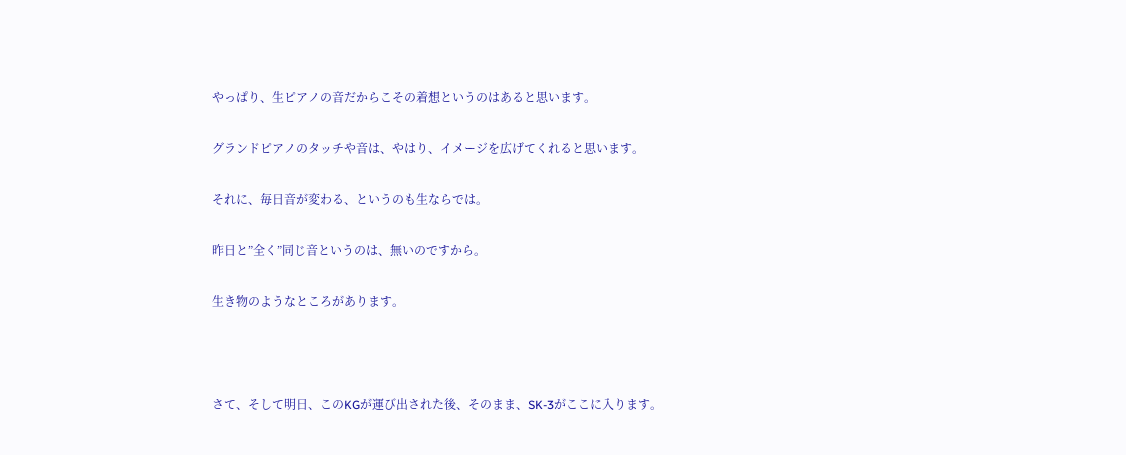やっぱり、生ピアノの音だからこその着想というのはあると思います。

グランドピアノのタッチや音は、やはり、イメージを広げてくれると思います。

それに、毎日音が変わる、というのも生ならでは。

昨日と”全く”同じ音というのは、無いのですから。

生き物のようなところがあります。



さて、そして明日、このKGが運び出された後、そのまま、SK-3がここに入ります。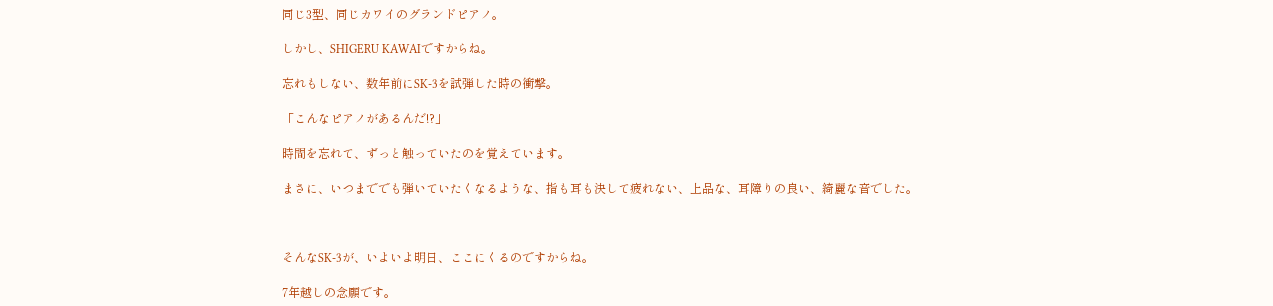同じ3型、同じカワイのグランドピアノ。

しかし、SHIGERU KAWAIですからね。

忘れもしない、数年前にSK-3を試弾した時の衝撃。

「こんなピアノがあるんだ!?」

時間を忘れて、ずっと触っていたのを覚えています。

まさに、いつまででも弾いていたくなるような、指も耳も決して疲れない、上品な、耳障りの良い、綺麗な音でした。



そんなSK-3が、いよいよ明日、ここにくるのですからね。

7年越しの念願です。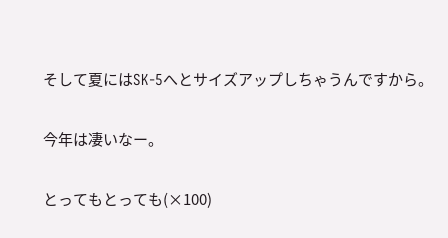そして夏にはSK-5へとサイズアップしちゃうんですから。

今年は凄いなー。

とってもとっても(×100)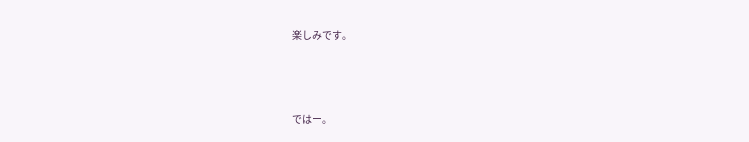楽しみです。



ではー。